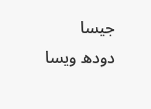جیسا دودھ ویسا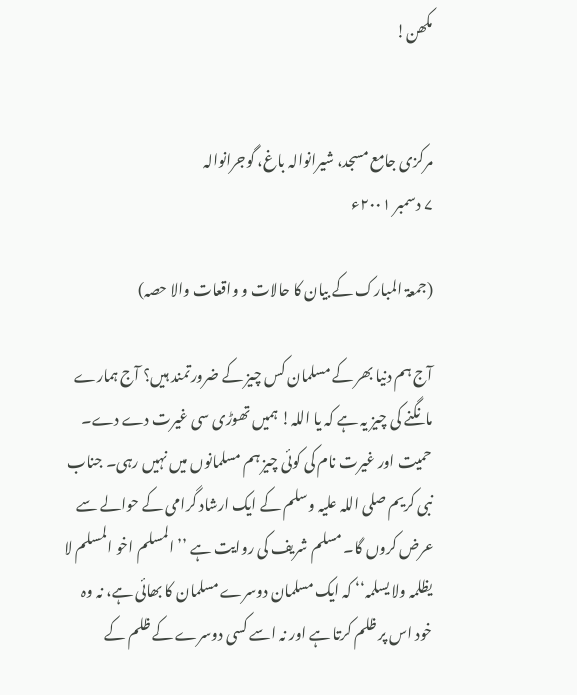مکھن!


مرکزی جامع مسجد، شیرانوالہ باغ، گوجرانوالہ
۷ دسمبر ۲۰۰۱ء

(جمعۃ المبارک کے بیان کا حالات و واقعات والا حصہ)

آج ہم دنیا بھر کے مسلمان کس چیز کے ضرورتمند ہیں؟ آج ہمارے مانگنے کی چیز یہ ہے کہ یا اللہ! ہمیں تھوڑی سی غیرت دے دے۔ حمیت اور غیرت نام کی کوئی چیز ہم مسلمانوں میں نہیں رہی۔ جناب نبی کریم صلی اللہ علیہ وسلم کے ایک ارشاد گرامی کے حوالے سے عرض کروں گا۔ مسلم شریف کی روایت ہے ’’المسلم اخو المسلم لا یظلمہ ولا یسلمہ‘‘ کہ ایک مسلمان دوسرے مسلمان کا بھائی ہے، نہ وہ خود اس پر ظلم کرتا ہے اور نہ اسے کسی دوسرے کے ظلم کے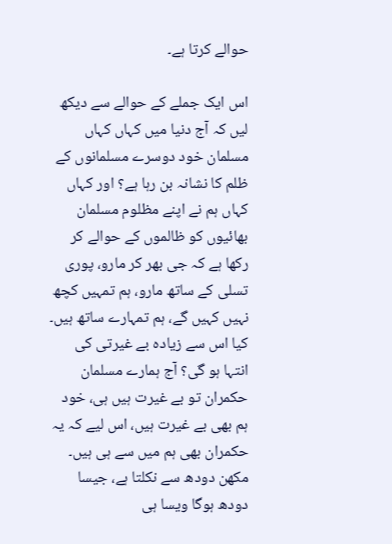حوالے کرتا ہے۔

اس ایک جملے کے حوالے سے دیکھ لیں کہ آج دنیا میں کہاں کہاں مسلمان خود دوسرے مسلمانوں کے ظلم کا نشانہ بن رہا ہے؟ اور کہاں کہاں ہم نے اپنے مظلوم مسلمان بھائیوں کو ظالموں کے حوالے کر رکھا ہے کہ جی بھر کر مارو، پوری تسلی کے ساتھ مارو، ہم تمہیں کچھ نہیں کہیں گے، ہم تمہارے ساتھ ہیں۔ کیا اس سے زیادہ بے غیرتی کی انتہا ہو گی؟ آج ہمارے مسلمان حکمران تو بے غیرت ہیں ہی، خود ہم بھی بے غیرت ہیں، اس لیے کہ یہ حکمران بھی ہم میں سے ہی ہیں۔ مکھن دودھ سے نکلتا ہے، جیسا دودھ ہوگا ویسا ہی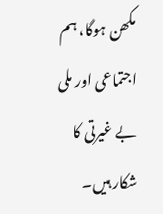مکھن ہوگا، ہم اجتماعی اور ملی بے غیرتی کا شکار ہیں۔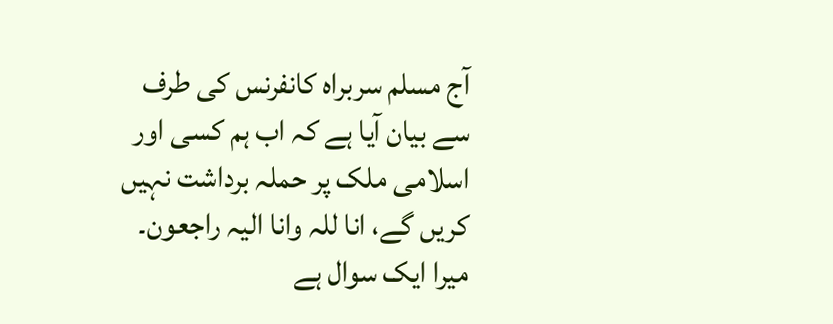آج مسلم سربراہ کانفرنس کی طرف سے بیان آیا ہے کہ اب ہم کسی اور اسلامی ملک پر حملہ برداشت نہیں کریں گے، انا للہ وانا الیہ راجعون۔ میرا ایک سوال ہے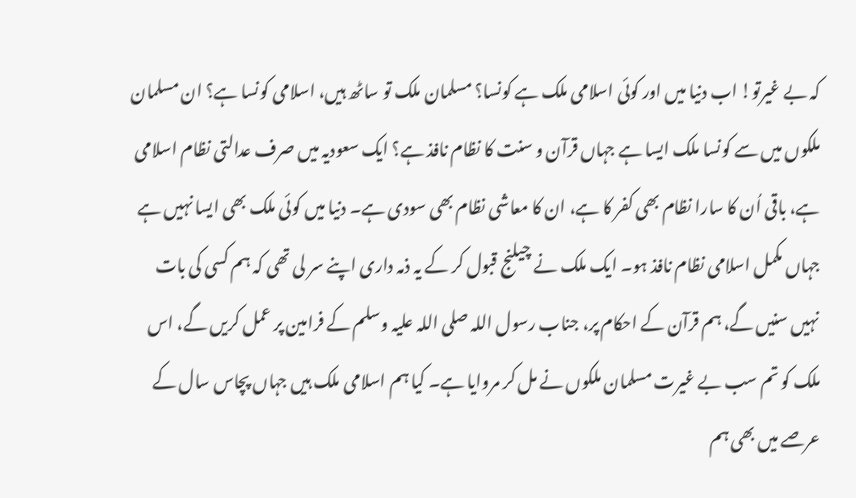کہ بے غیرتو! اب دنیا میں اور کوئی اسلامی ملک ہے کونسا؟ مسلمان ملک تو ساٹھ ہیں، اسلامی کونسا ہے؟ ان مسلمان ملکوں میں سے کونسا ملک ایسا ہے جہاں قرآن و سنت کا نظام نافذ ہے؟ ایک سعودیہ میں صرف عدالتی نظام اسلامی ہے، باقی اُن کا سارا نظام بھی کفر کا ہے، ان کا معاشی نظام بھی سودی ہے۔ دنیا میں کوئی ملک بھی ایسا نہیں ہے جہاں مکمل اسلامی نظام نافذ ہو۔ ایک ملک نے چیلنج قبول کر کے یہ ذمہ داری اپنے سر لی تھی کہ ہم کسی کی بات نہیں سنیں گے، ہم قرآن کے احکام پر، جناب رسول اللہ صلی اللہ علیہ وسلم کے فرامین پر عمل کریں گے، اس ملک کو تم سب بے غیرت مسلمان ملکوں نے مل کر مروایا ہے۔ کیا ہم اسلامی ملک ہیں جہاں پچاس سال کے عرصے میں بھی ہم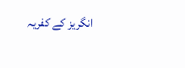انگریز کے کفریہ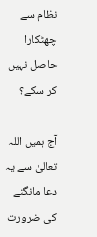نظام سے چھٹکارا حاصل نہیں کر سکے؟

آج ہمیں اللہ تعالیٰ سے یہ دعا مانگنے کی ضرورت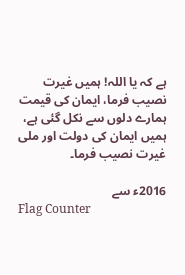ہے کہ یا اللہ! ہمیں غیرت نصیب فرما، ایمان کی قیمت ہمارے دلوں سے نکل گئی ہے، ہمیں ایمان کی دولت اور ملی غیرت نصیب فرما۔

2016ء سے
Flag Counter